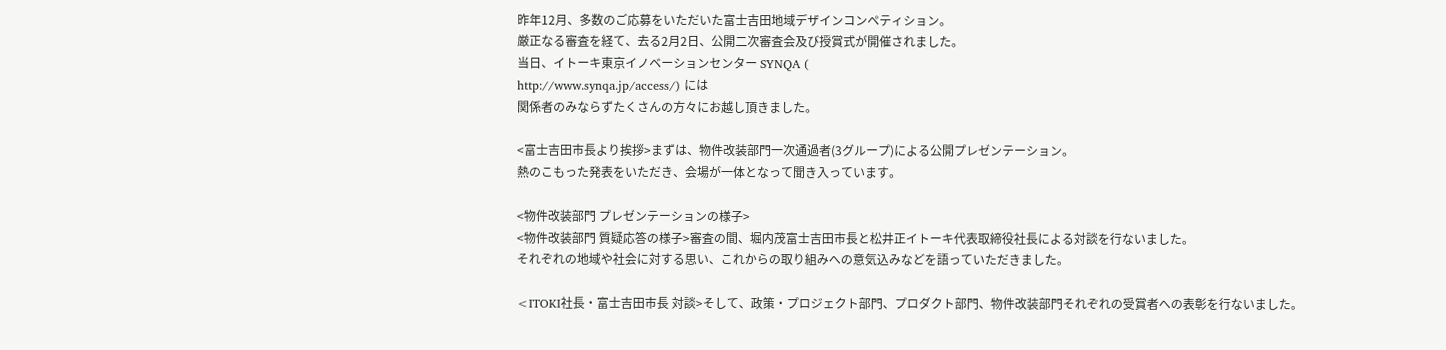昨年12月、多数のご応募をいただいた富士吉田地域デザインコンペティション。
厳正なる審査を経て、去る2月2日、公開二次審査会及び授賞式が開催されました。
当日、イトーキ東京イノベーションセンター SYNQA (
http://www.synqa.jp/access/) には
関係者のみならずたくさんの方々にお越し頂きました。

<富士吉田市長より挨拶>まずは、物件改装部門一次通過者(3グループ)による公開プレゼンテーション。
熱のこもった発表をいただき、会場が一体となって聞き入っています。

<物件改装部門 プレゼンテーションの様子>
<物件改装部門 質疑応答の様子>審査の間、堀内茂富士吉田市長と松井正イトーキ代表取締役社長による対談を行ないました。
それぞれの地域や社会に対する思い、これからの取り組みへの意気込みなどを語っていただきました。

<ITOKI社長・富士吉田市長 対談>そして、政策・プロジェクト部門、プロダクト部門、物件改装部門それぞれの受賞者への表彰を行ないました。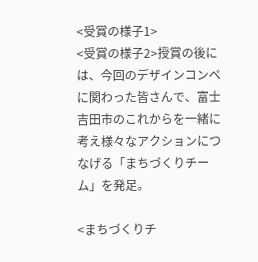<受賞の様子1>
<受賞の様子2>授賞の後には、今回のデザインコンペに関わった皆さんで、富士吉田市のこれからを一緒に考え様々なアクションにつなげる「まちづくりチーム」を発足。

<まちづくりチ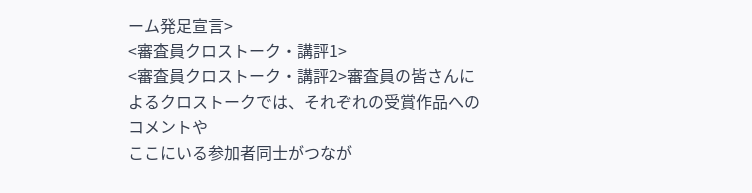ーム発足宣言>
<審査員クロストーク・講評1>
<審査員クロストーク・講評2>審査員の皆さんによるクロストークでは、それぞれの受賞作品へのコメントや
ここにいる参加者同士がつなが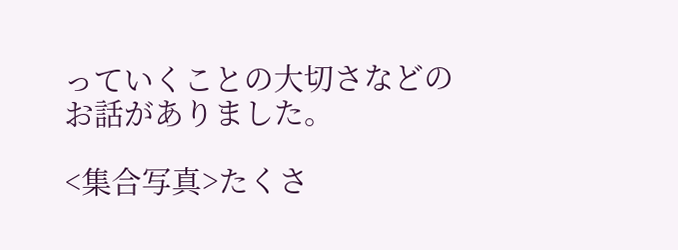っていくことの大切さなどのお話がありました。

<集合写真>たくさ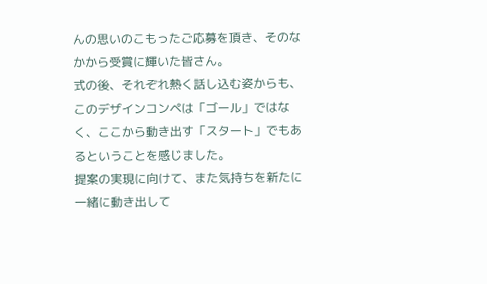んの思いのこもったご応募を頂き、そのなかから受賞に輝いた皆さん。
式の後、それぞれ熱く話し込む姿からも、
このデザインコンペは「ゴール」ではなく、ここから動き出す「スタート」でもあるということを感じました。
提案の実現に向けて、また気持ちを新たに一緒に動き出して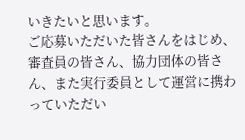いきたいと思います。
ご応募いただいた皆さんをはじめ、審査員の皆さん、協力団体の皆さん、また実行委員として運営に携わっていただい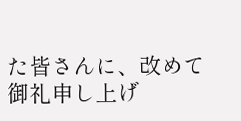た皆さんに、改めて御礼申し上げ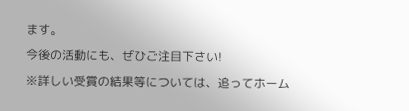ます。
今後の活動にも、ぜひご注目下さい!
※詳しい受賞の結果等については、追ってホーム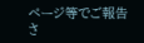ページ等でご報告さ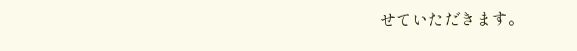せていただきます。